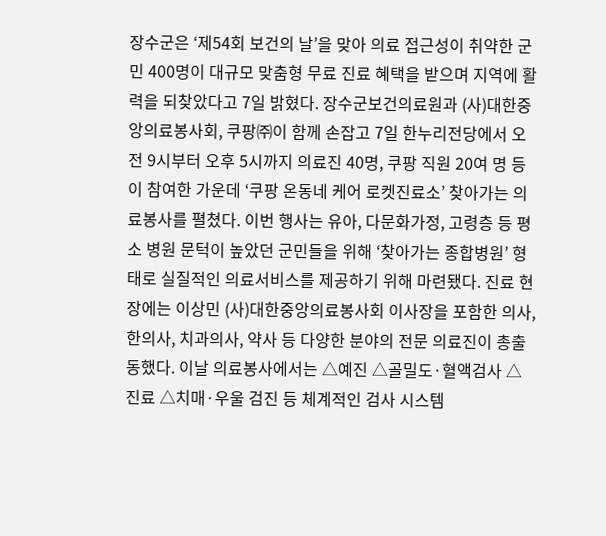장수군은 ‘제54회 보건의 날’을 맞아 의료 접근성이 취약한 군민 400명이 대규모 맞춤형 무료 진료 혜택을 받으며 지역에 활력을 되찾았다고 7일 밝혔다. 장수군보건의료원과 (사)대한중앙의료봉사회, 쿠팡㈜이 함께 손잡고 7일 한누리전당에서 오전 9시부터 오후 5시까지 의료진 40명, 쿠팡 직원 20여 명 등이 참여한 가운데 ‘쿠팡 온동네 케어 로켓진료소’ 찾아가는 의료봉사를 펼쳤다. 이번 행사는 유아, 다문화가정, 고령층 등 평소 병원 문턱이 높았던 군민들을 위해 ‘찾아가는 종합병원’ 형태로 실질적인 의료서비스를 제공하기 위해 마련됐다. 진료 현장에는 이상민 (사)대한중앙의료봉사회 이사장을 포함한 의사, 한의사, 치과의사, 약사 등 다양한 분야의 전문 의료진이 총출동했다. 이날 의료봉사에서는 △예진 △골밀도·혈액검사 △진료 △치매·우울 검진 등 체계적인 검사 시스템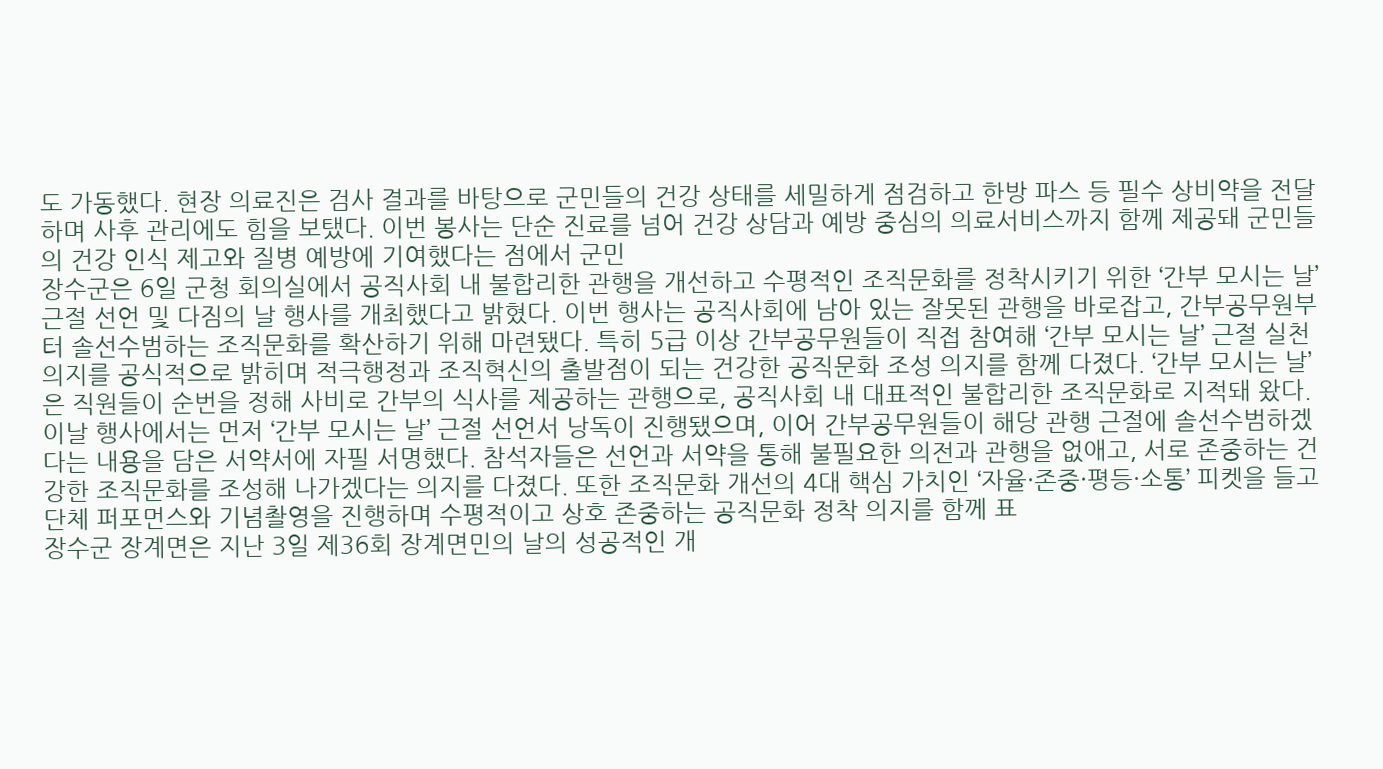도 가동했다. 현장 의료진은 검사 결과를 바탕으로 군민들의 건강 상태를 세밀하게 점검하고 한방 파스 등 필수 상비약을 전달하며 사후 관리에도 힘을 보탰다. 이번 봉사는 단순 진료를 넘어 건강 상담과 예방 중심의 의료서비스까지 함께 제공돼 군민들의 건강 인식 제고와 질병 예방에 기여했다는 점에서 군민
장수군은 6일 군청 회의실에서 공직사회 내 불합리한 관행을 개선하고 수평적인 조직문화를 정착시키기 위한 ‘간부 모시는 날’ 근절 선언 및 다짐의 날 행사를 개최했다고 밝혔다. 이번 행사는 공직사회에 남아 있는 잘못된 관행을 바로잡고, 간부공무원부터 솔선수범하는 조직문화를 확산하기 위해 마련됐다. 특히 5급 이상 간부공무원들이 직접 참여해 ‘간부 모시는 날’ 근절 실천 의지를 공식적으로 밝히며 적극행정과 조직혁신의 출발점이 되는 건강한 공직문화 조성 의지를 함께 다졌다. ‘간부 모시는 날’은 직원들이 순번을 정해 사비로 간부의 식사를 제공하는 관행으로, 공직사회 내 대표적인 불합리한 조직문화로 지적돼 왔다. 이날 행사에서는 먼저 ‘간부 모시는 날’ 근절 선언서 낭독이 진행됐으며, 이어 간부공무원들이 해당 관행 근절에 솔선수범하겠다는 내용을 담은 서약서에 자필 서명했다. 참석자들은 선언과 서약을 통해 불필요한 의전과 관행을 없애고, 서로 존중하는 건강한 조직문화를 조성해 나가겠다는 의지를 다졌다. 또한 조직문화 개선의 4대 핵심 가치인 ‘자율·존중·평등·소통’ 피켓을 들고 단체 퍼포먼스와 기념촬영을 진행하며 수평적이고 상호 존중하는 공직문화 정착 의지를 함께 표
장수군 장계면은 지난 3일 제36회 장계면민의 날의 성공적인 개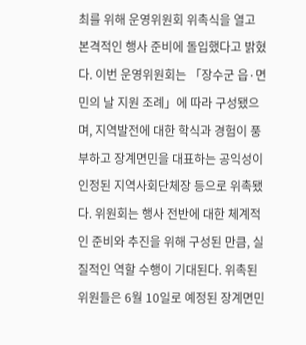최를 위해 운영위원회 위촉식을 열고 본격적인 행사 준비에 돌입했다고 밝혔다. 이번 운영위원회는 「장수군 읍·면민의 날 지원 조례」에 따라 구성됐으며, 지역발전에 대한 학식과 경험이 풍부하고 장계면민을 대표하는 공익성이 인정된 지역사회단체장 등으로 위촉됐다. 위원회는 행사 전반에 대한 체계적인 준비와 추진을 위해 구성된 만큼, 실질적인 역할 수행이 기대된다. 위촉된 위원들은 6월 10일로 예정된 장계면민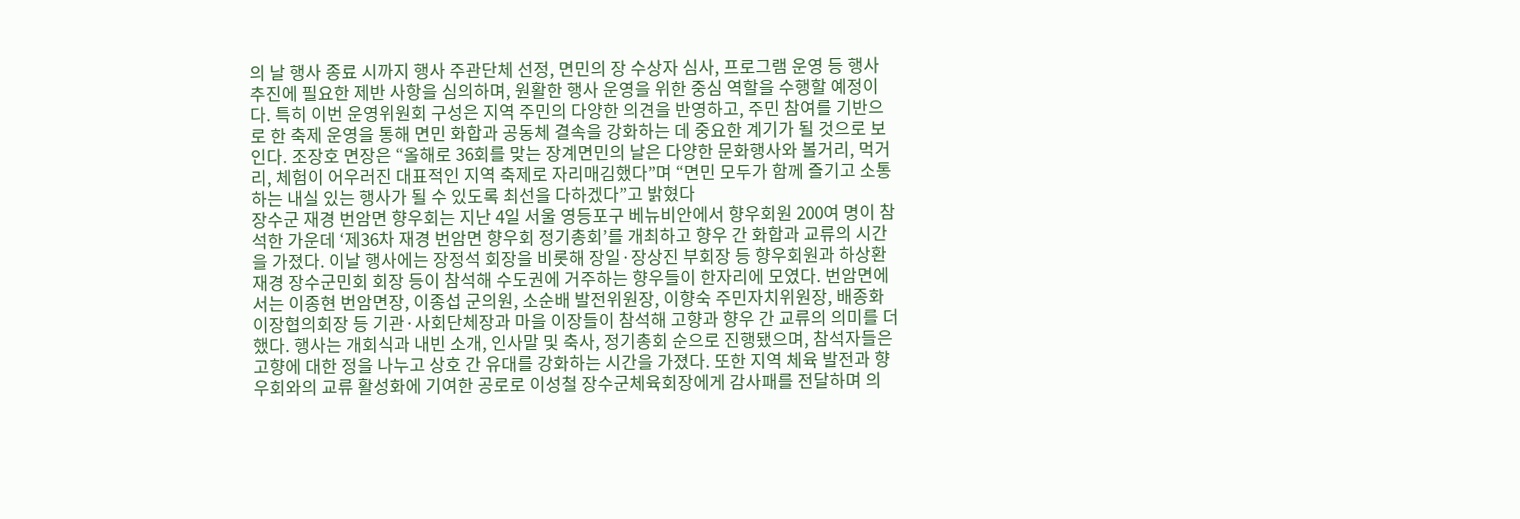의 날 행사 종료 시까지 행사 주관단체 선정, 면민의 장 수상자 심사, 프로그램 운영 등 행사 추진에 필요한 제반 사항을 심의하며, 원활한 행사 운영을 위한 중심 역할을 수행할 예정이다. 특히 이번 운영위원회 구성은 지역 주민의 다양한 의견을 반영하고, 주민 참여를 기반으로 한 축제 운영을 통해 면민 화합과 공동체 결속을 강화하는 데 중요한 계기가 될 것으로 보인다. 조장호 면장은 “올해로 36회를 맞는 장계면민의 날은 다양한 문화행사와 볼거리, 먹거리, 체험이 어우러진 대표적인 지역 축제로 자리매김했다”며 “면민 모두가 함께 즐기고 소통하는 내실 있는 행사가 될 수 있도록 최선을 다하겠다”고 밝혔다
장수군 재경 번암면 향우회는 지난 4일 서울 영등포구 베뉴비안에서 향우회원 200여 명이 참석한 가운데 ‘제36차 재경 번암면 향우회 정기총회’를 개최하고 향우 간 화합과 교류의 시간을 가졌다. 이날 행사에는 장정석 회장을 비롯해 장일·장상진 부회장 등 향우회원과 하상환 재경 장수군민회 회장 등이 참석해 수도권에 거주하는 향우들이 한자리에 모였다. 번암면에서는 이종현 번암면장, 이종섭 군의원, 소순배 발전위원장, 이향숙 주민자치위원장, 배종화 이장협의회장 등 기관·사회단체장과 마을 이장들이 참석해 고향과 향우 간 교류의 의미를 더했다. 행사는 개회식과 내빈 소개, 인사말 및 축사, 정기총회 순으로 진행됐으며, 참석자들은 고향에 대한 정을 나누고 상호 간 유대를 강화하는 시간을 가졌다. 또한 지역 체육 발전과 향우회와의 교류 활성화에 기여한 공로로 이성철 장수군체육회장에게 감사패를 전달하며 의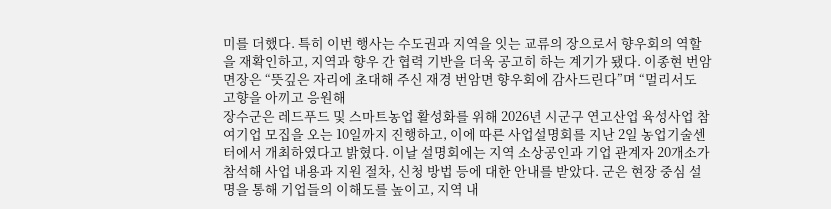미를 더했다. 특히 이번 행사는 수도권과 지역을 잇는 교류의 장으로서 향우회의 역할을 재확인하고, 지역과 향우 간 협력 기반을 더욱 공고히 하는 계기가 됐다. 이종현 번암면장은 “뜻깊은 자리에 초대해 주신 재경 번암면 향우회에 감사드린다”며 “멀리서도 고향을 아끼고 응원해
장수군은 레드푸드 및 스마트농업 활성화를 위해 2026년 시군구 연고산업 육성사업 참여기업 모집을 오는 10일까지 진행하고, 이에 따른 사업설명회를 지난 2일 농업기술센터에서 개최하였다고 밝혔다. 이날 설명회에는 지역 소상공인과 기업 관계자 20개소가 참석해 사업 내용과 지원 절차, 신청 방법 등에 대한 안내를 받았다. 군은 현장 중심 설명을 통해 기업들의 이해도를 높이고, 지역 내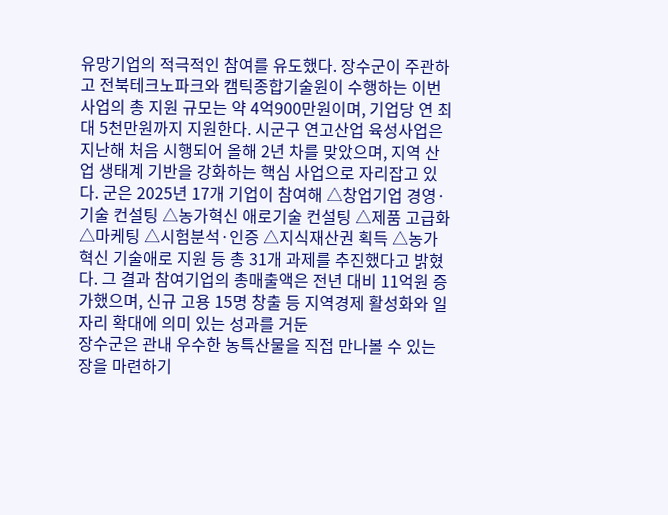유망기업의 적극적인 참여를 유도했다. 장수군이 주관하고 전북테크노파크와 캠틱종합기술원이 수행하는 이번 사업의 총 지원 규모는 약 4억900만원이며, 기업당 연 최대 5천만원까지 지원한다. 시군구 연고산업 육성사업은 지난해 처음 시행되어 올해 2년 차를 맞았으며, 지역 산업 생태계 기반을 강화하는 핵심 사업으로 자리잡고 있다. 군은 2025년 17개 기업이 참여해 △창업기업 경영·기술 컨설팅 △농가혁신 애로기술 컨설팅 △제품 고급화 △마케팅 △시험분석·인증 △지식재산권 획득 △농가혁신 기술애로 지원 등 총 31개 과제를 추진했다고 밝혔다. 그 결과 참여기업의 총매출액은 전년 대비 11억원 증가했으며, 신규 고용 15명 창출 등 지역경제 활성화와 일자리 확대에 의미 있는 성과를 거둔
장수군은 관내 우수한 농특산물을 직접 만나볼 수 있는 장을 마련하기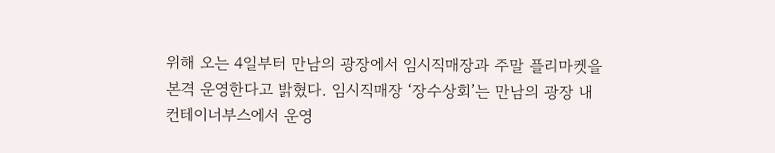위해 오는 4일부터 만남의 광장에서 임시직매장과 주말 플리마켓을 본격 운영한다고 밝혔다. 임시직매장 ‘장수상회’는 만남의 광장 내 컨테이너부스에서 운영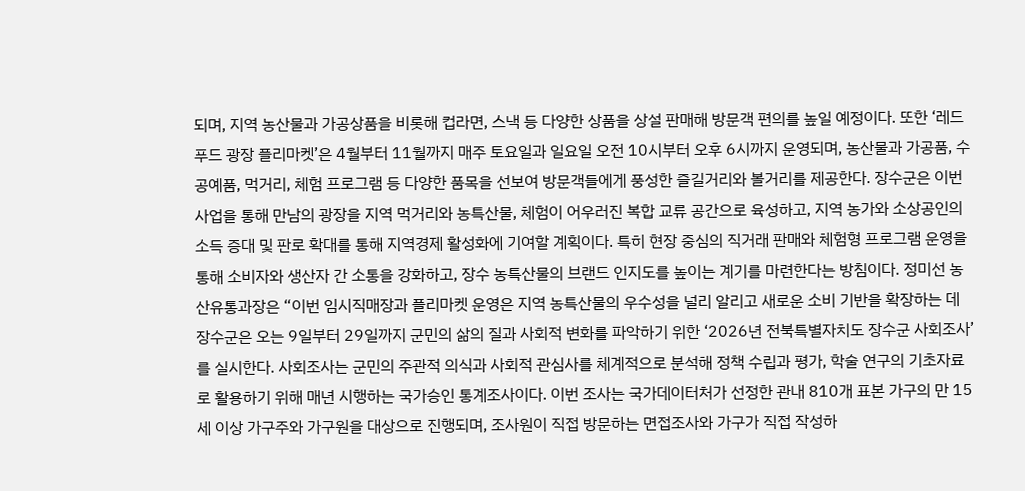되며, 지역 농산물과 가공상품을 비롯해 컵라면, 스낵 등 다양한 상품을 상설 판매해 방문객 편의를 높일 예정이다. 또한 ‘레드푸드 광장 플리마켓’은 4월부터 11월까지 매주 토요일과 일요일 오전 10시부터 오후 6시까지 운영되며, 농산물과 가공품, 수공예품, 먹거리, 체험 프로그램 등 다양한 품목을 선보여 방문객들에게 풍성한 즐길거리와 볼거리를 제공한다. 장수군은 이번 사업을 통해 만남의 광장을 지역 먹거리와 농특산물, 체험이 어우러진 복합 교류 공간으로 육성하고, 지역 농가와 소상공인의 소득 증대 및 판로 확대를 통해 지역경제 활성화에 기여할 계획이다. 특히 현장 중심의 직거래 판매와 체험형 프로그램 운영을 통해 소비자와 생산자 간 소통을 강화하고, 장수 농특산물의 브랜드 인지도를 높이는 계기를 마련한다는 방침이다. 정미선 농산유통과장은 “이번 임시직매장과 플리마켓 운영은 지역 농특산물의 우수성을 널리 알리고 새로운 소비 기반을 확장하는 데
장수군은 오는 9일부터 29일까지 군민의 삶의 질과 사회적 변화를 파악하기 위한 ‘2026년 전북특별자치도 장수군 사회조사’를 실시한다. 사회조사는 군민의 주관적 의식과 사회적 관심사를 체계적으로 분석해 정책 수립과 평가, 학술 연구의 기초자료로 활용하기 위해 매년 시행하는 국가승인 통계조사이다. 이번 조사는 국가데이터처가 선정한 관내 810개 표본 가구의 만 15세 이상 가구주와 가구원을 대상으로 진행되며, 조사원이 직접 방문하는 면접조사와 가구가 직접 작성하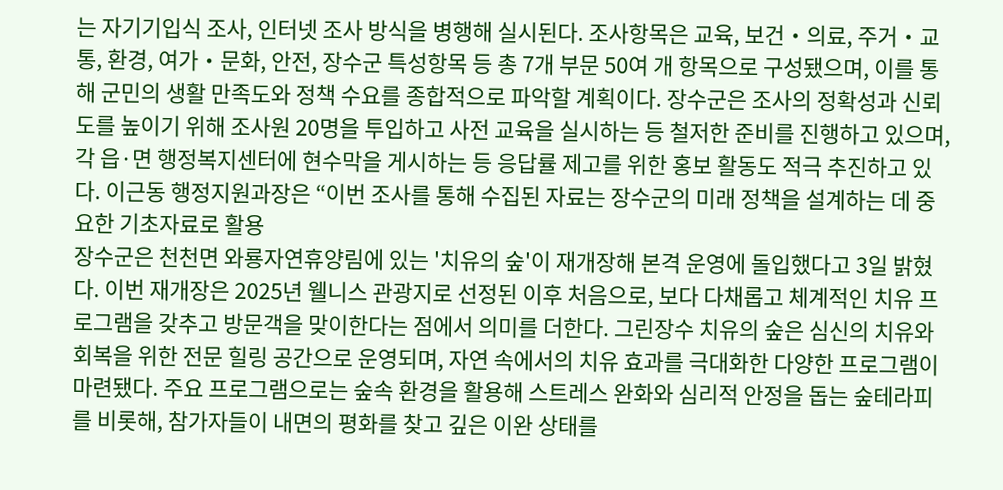는 자기기입식 조사, 인터넷 조사 방식을 병행해 실시된다. 조사항목은 교육, 보건‧의료, 주거‧교통, 환경, 여가‧문화, 안전, 장수군 특성항목 등 총 7개 부문 50여 개 항목으로 구성됐으며, 이를 통해 군민의 생활 만족도와 정책 수요를 종합적으로 파악할 계획이다. 장수군은 조사의 정확성과 신뢰도를 높이기 위해 조사원 20명을 투입하고 사전 교육을 실시하는 등 철저한 준비를 진행하고 있으며, 각 읍·면 행정복지센터에 현수막을 게시하는 등 응답률 제고를 위한 홍보 활동도 적극 추진하고 있다. 이근동 행정지원과장은 “이번 조사를 통해 수집된 자료는 장수군의 미래 정책을 설계하는 데 중요한 기초자료로 활용
장수군은 천천면 와룡자연휴양림에 있는 '치유의 숲'이 재개장해 본격 운영에 돌입했다고 3일 밝혔다. 이번 재개장은 2025년 웰니스 관광지로 선정된 이후 처음으로, 보다 다채롭고 체계적인 치유 프로그램을 갖추고 방문객을 맞이한다는 점에서 의미를 더한다. 그린장수 치유의 숲은 심신의 치유와 회복을 위한 전문 힐링 공간으로 운영되며, 자연 속에서의 치유 효과를 극대화한 다양한 프로그램이 마련됐다. 주요 프로그램으로는 숲속 환경을 활용해 스트레스 완화와 심리적 안정을 돕는 숲테라피를 비롯해, 참가자들이 내면의 평화를 찾고 깊은 이완 상태를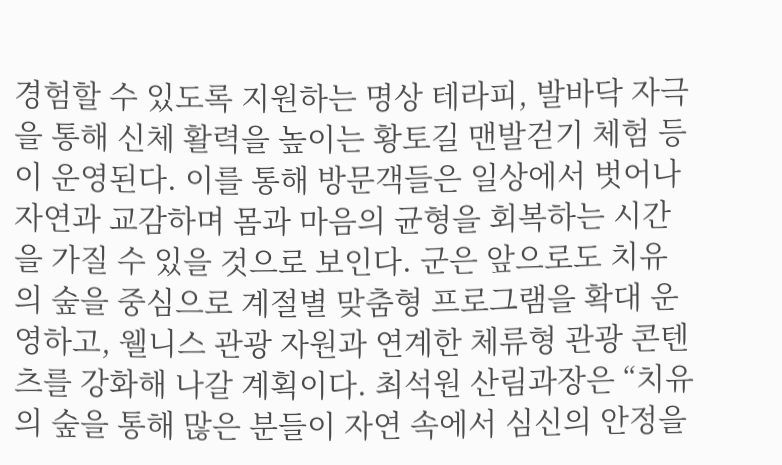경험할 수 있도록 지원하는 명상 테라피, 발바닥 자극을 통해 신체 활력을 높이는 황토길 맨발걷기 체험 등이 운영된다. 이를 통해 방문객들은 일상에서 벗어나 자연과 교감하며 몸과 마음의 균형을 회복하는 시간을 가질 수 있을 것으로 보인다. 군은 앞으로도 치유의 숲을 중심으로 계절별 맞춤형 프로그램을 확대 운영하고, 웰니스 관광 자원과 연계한 체류형 관광 콘텐츠를 강화해 나갈 계획이다. 최석원 산림과장은 “치유의 숲을 통해 많은 분들이 자연 속에서 심신의 안정을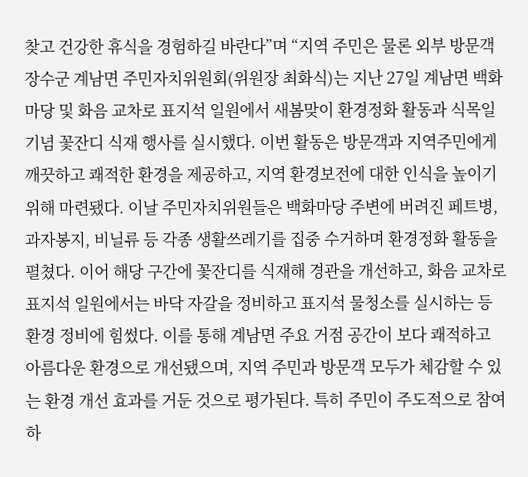찾고 건강한 휴식을 경험하길 바란다”며 “지역 주민은 물론 외부 방문객
장수군 계남면 주민자치위원회(위원장 최화식)는 지난 27일 계남면 백화마당 및 화음 교차로 표지석 일원에서 새봄맞이 환경정화 활동과 식목일 기념 꽃잔디 식재 행사를 실시했다. 이번 활동은 방문객과 지역주민에게 깨끗하고 쾌적한 환경을 제공하고, 지역 환경보전에 대한 인식을 높이기 위해 마련됐다. 이날 주민자치위원들은 백화마당 주변에 버려진 페트병, 과자봉지, 비닐류 등 각종 생활쓰레기를 집중 수거하며 환경정화 활동을 펼쳤다. 이어 해당 구간에 꽃잔디를 식재해 경관을 개선하고, 화음 교차로 표지석 일원에서는 바닥 자갈을 정비하고 표지석 물청소를 실시하는 등 환경 정비에 힘썼다. 이를 통해 계남면 주요 거점 공간이 보다 쾌적하고 아름다운 환경으로 개선됐으며, 지역 주민과 방문객 모두가 체감할 수 있는 환경 개선 효과를 거둔 것으로 평가된다. 특히 주민이 주도적으로 참여하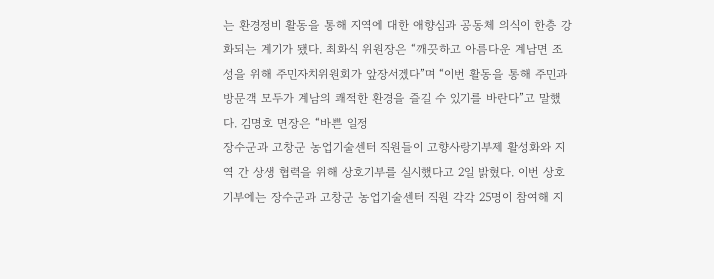는 환경정비 활동을 통해 지역에 대한 애향심과 공동체 의식이 한층 강화되는 계기가 됐다. 최화식 위원장은 “깨끗하고 아름다운 계남면 조성을 위해 주민자치위원회가 앞장서겠다”며 “이번 활동을 통해 주민과 방문객 모두가 계남의 쾌적한 환경을 즐길 수 있기를 바란다”고 말했다. 김명호 면장은 “바쁜 일정
장수군과 고창군 농업기술센터 직원들이 고향사랑기부제 활성화와 지역 간 상생 협력을 위해 상호기부를 실시했다고 2일 밝혔다. 이번 상호기부에는 장수군과 고창군 농업기술센터 직원 각각 25명이 참여해 지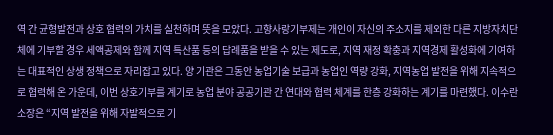역 간 균형발전과 상호 협력의 가치를 실천하며 뜻을 모았다. 고향사랑기부제는 개인이 자신의 주소지를 제외한 다른 지방자치단체에 기부할 경우 세액공제와 함께 지역 특산품 등의 답례품을 받을 수 있는 제도로, 지역 재정 확충과 지역경제 활성화에 기여하는 대표적인 상생 정책으로 자리잡고 있다. 양 기관은 그동안 농업기술 보급과 농업인 역량 강화, 지역농업 발전을 위해 지속적으로 협력해 온 가운데, 이번 상호기부를 계기로 농업 분야 공공기관 간 연대와 협력 체계를 한층 강화하는 계기를 마련했다. 이수란 소장은 “지역 발전을 위해 자발적으로 기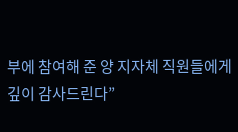부에 참여해 준 양 지자체 직원들에게 깊이 감사드린다”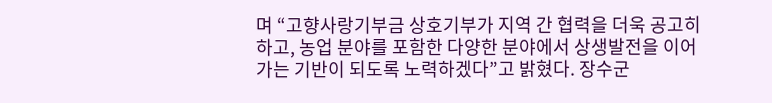며 “고향사랑기부금 상호기부가 지역 간 협력을 더욱 공고히 하고, 농업 분야를 포함한 다양한 분야에서 상생발전을 이어가는 기반이 되도록 노력하겠다”고 밝혔다. 장수군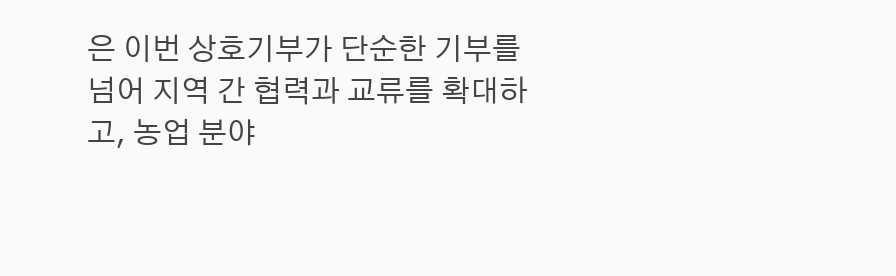은 이번 상호기부가 단순한 기부를 넘어 지역 간 협력과 교류를 확대하고, 농업 분야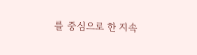를 중심으로 한 지속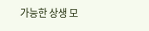가능한 상생 모